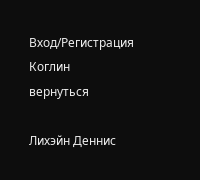Вход/Регистрация
Коглин
вернуться

Лихэйн Деннис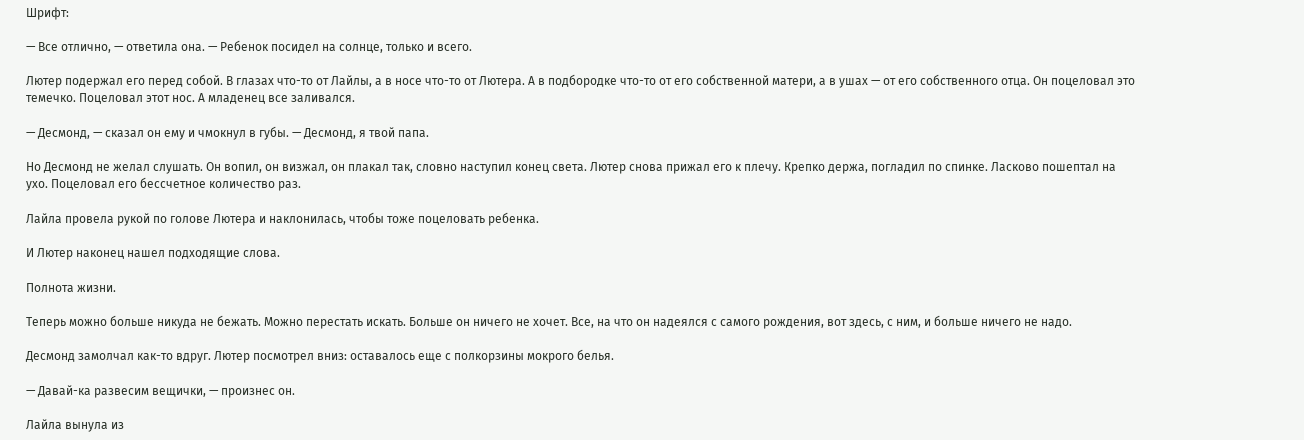Шрифт:

— Все отлично, — ответила она. — Ребенок посидел на солнце, только и всего.

Лютер подержал его перед собой. В глазах что-то от Лайлы, а в носе что-то от Лютера. А в подбородке что-то от его собственной матери, а в ушах — от его собственного отца. Он поцеловал это темечко. Поцеловал этот нос. А младенец все заливался.

— Десмонд, — сказал он ему и чмокнул в губы. — Десмонд, я твой папа.

Но Десмонд не желал слушать. Он вопил, он визжал, он плакал так, словно наступил конец света. Лютер снова прижал его к плечу. Крепко держа, погладил по спинке. Ласково пошептал на ухо. Поцеловал его бессчетное количество раз.

Лайла провела рукой по голове Лютера и наклонилась, чтобы тоже поцеловать ребенка.

И Лютер наконец нашел подходящие слова.

Полнота жизни.

Теперь можно больше никуда не бежать. Можно перестать искать. Больше он ничего не хочет. Все, на что он надеялся с самого рождения, вот здесь, с ним, и больше ничего не надо.

Десмонд замолчал как-то вдруг. Лютер посмотрел вниз: оставалось еще с полкорзины мокрого белья.

— Давай-ка развесим вещички, — произнес он.

Лайла вынула из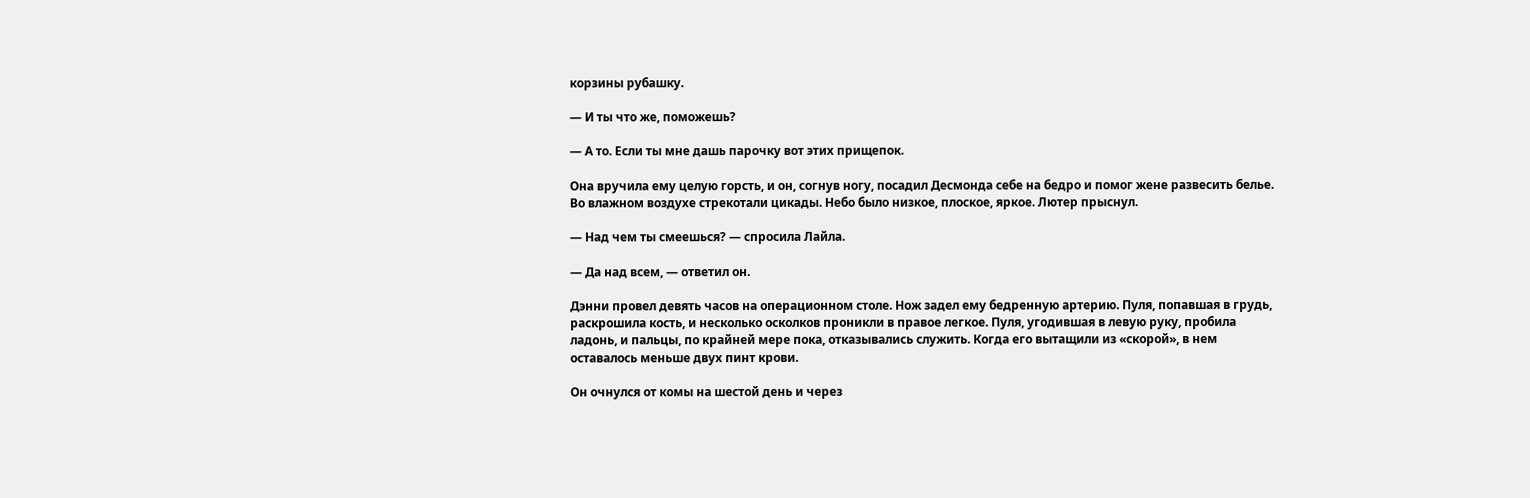корзины рубашку.

— И ты что же, поможешь?

— А то. Если ты мне дашь парочку вот этих прищепок.

Она вручила ему целую горсть, и он, согнув ногу, посадил Десмонда себе на бедро и помог жене развесить белье. Во влажном воздухе стрекотали цикады. Небо было низкое, плоское, яркое. Лютер прыснул.

— Над чем ты смеешься? — спросила Лайла.

— Да над всем, — ответил он.

Дэнни провел девять часов на операционном столе. Нож задел ему бедренную артерию. Пуля, попавшая в грудь, раскрошила кость, и несколько осколков проникли в правое легкое. Пуля, угодившая в левую руку, пробила ладонь, и пальцы, по крайней мере пока, отказывались служить. Когда его вытащили из «скорой», в нем оставалось меньше двух пинт крови.

Он очнулся от комы на шестой день и через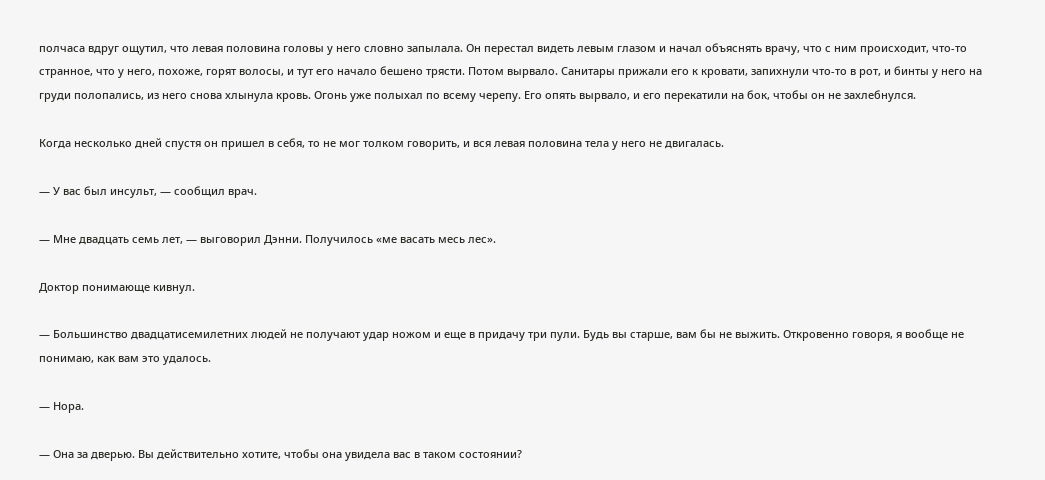полчаса вдруг ощутил, что левая половина головы у него словно запылала. Он перестал видеть левым глазом и начал объяснять врачу, что с ним происходит, что-то странное, что у него, похоже, горят волосы, и тут его начало бешено трясти. Потом вырвало. Санитары прижали его к кровати, запихнули что-то в рот, и бинты у него на груди полопались, из него снова хлынула кровь. Огонь уже полыхал по всему черепу. Его опять вырвало, и его перекатили на бок, чтобы он не захлебнулся.

Когда несколько дней спустя он пришел в себя, то не мог толком говорить, и вся левая половина тела у него не двигалась.

— У вас был инсульт, — сообщил врач.

— Мне двадцать семь лет, — выговорил Дэнни. Получилось «ме васать месь лес».

Доктор понимающе кивнул.

— Большинство двадцатисемилетних людей не получают удар ножом и еще в придачу три пули. Будь вы старше, вам бы не выжить. Откровенно говоря, я вообще не понимаю, как вам это удалось.

— Нора.

— Она за дверью. Вы действительно хотите, чтобы она увидела вас в таком состоянии?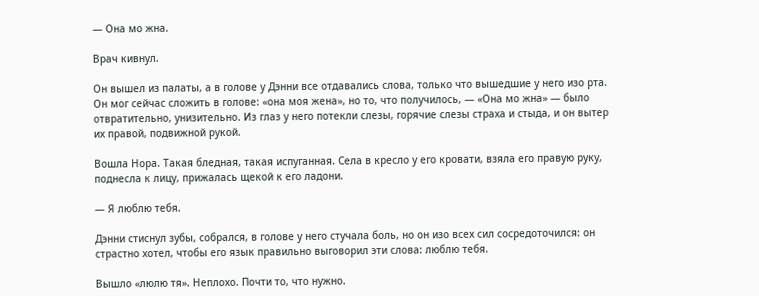— Она мо жна.

Врач кивнул.

Он вышел из палаты, а в голове у Дэнни все отдавались слова, только что вышедшие у него изо рта. Он мог сейчас сложить в голове: «она моя жена», но то, что получилось, — «Она мо жна» — было отвратительно, унизительно. Из глаз у него потекли слезы, горячие слезы страха и стыда, и он вытер их правой, подвижной рукой.

Вошла Нора. Такая бледная, такая испуганная. Села в кресло у его кровати, взяла его правую руку, поднесла к лицу, прижалась щекой к его ладони.

— Я люблю тебя.

Дэнни стиснул зубы, собрался, в голове у него стучала боль, но он изо всех сил сосредоточился: он страстно хотел, чтобы его язык правильно выговорил эти слова: люблю тебя.

Вышло «люлю тя». Неплохо. Почти то, что нужно.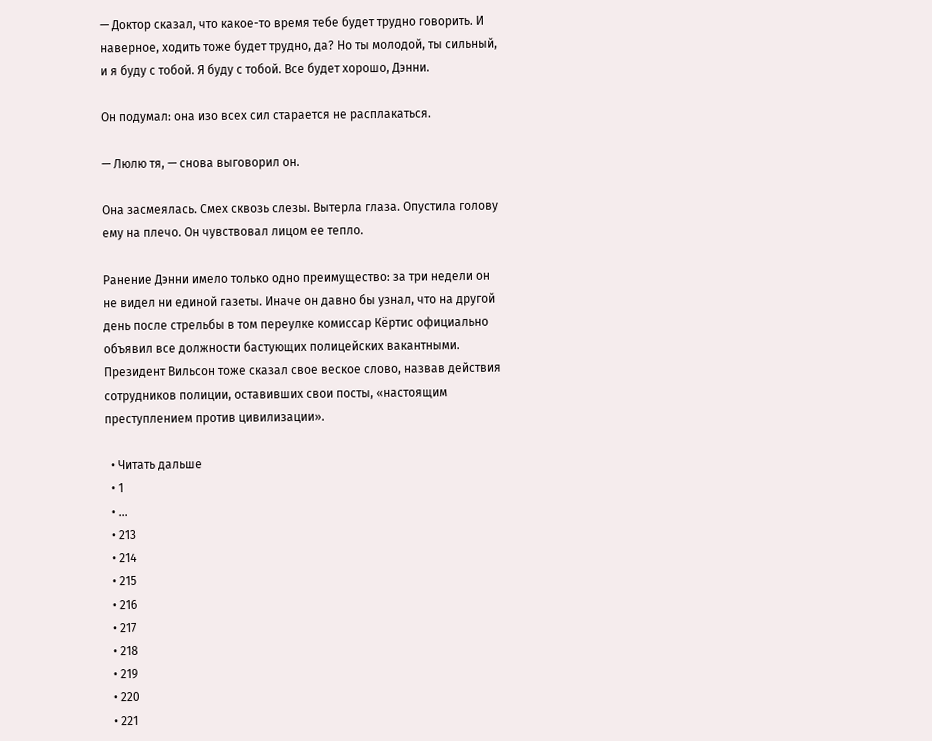— Доктор сказал, что какое-то время тебе будет трудно говорить. И наверное, ходить тоже будет трудно, да? Но ты молодой, ты сильный, и я буду с тобой. Я буду с тобой. Все будет хорошо, Дэнни.

Он подумал: она изо всех сил старается не расплакаться.

— Люлю тя, — снова выговорил он.

Она засмеялась. Смех сквозь слезы. Вытерла глаза. Опустила голову ему на плечо. Он чувствовал лицом ее тепло.

Ранение Дэнни имело только одно преимущество: за три недели он не видел ни единой газеты. Иначе он давно бы узнал, что на другой день после стрельбы в том переулке комиссар Кёртис официально объявил все должности бастующих полицейских вакантными. Президент Вильсон тоже сказал свое веское слово, назвав действия сотрудников полиции, оставивших свои посты, «настоящим преступлением против цивилизации».

  • Читать дальше
  • 1
  • ...
  • 213
  • 214
  • 215
  • 216
  • 217
  • 218
  • 219
  • 220
  • 221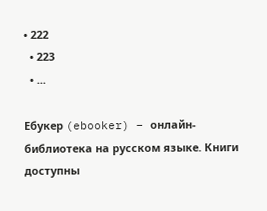• 222
  • 223
  • ...

Ебукер (ebooker) – онлайн-библиотека на русском языке. Книги доступны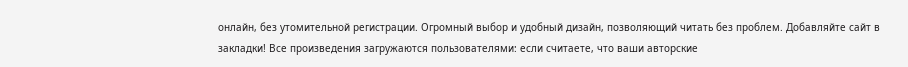онлайн, без утомительной регистрации. Огромный выбор и удобный дизайн, позволяющий читать без проблем. Добавляйте сайт в закладки! Все произведения загружаются пользователями: если считаете, что ваши авторские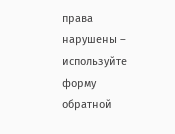права нарушены – используйте форму обратной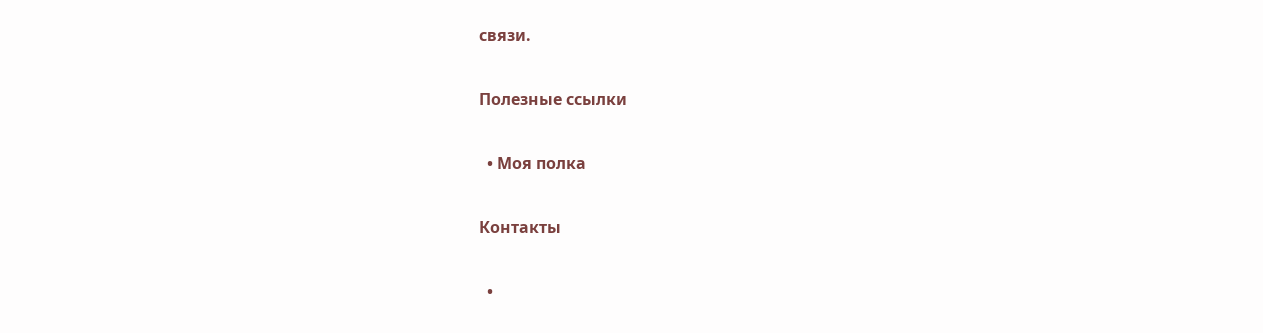связи.

Полезные ссылки

  • Моя полка

Контакты

  •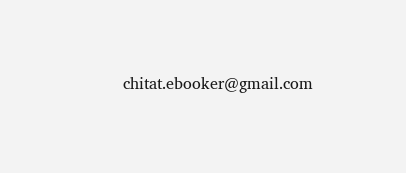chitat.ebooker@gmail.com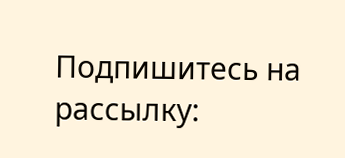Подпишитесь на рассылку: